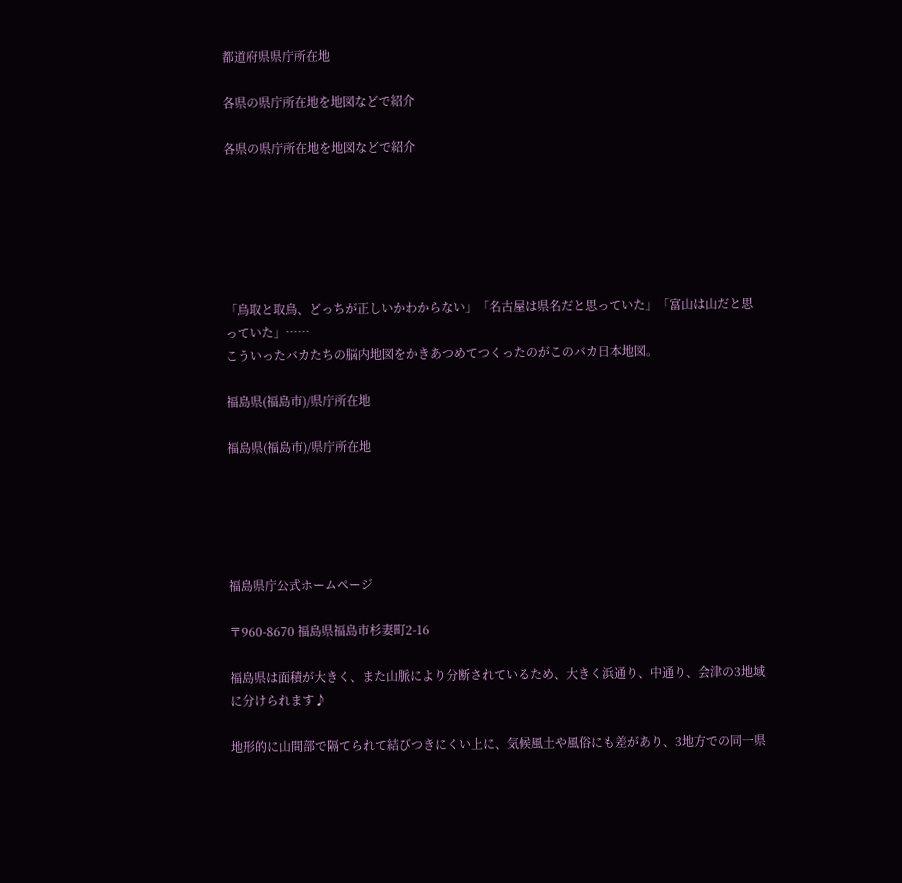都道府県県庁所在地

各県の県庁所在地を地図などで紹介

各県の県庁所在地を地図などで紹介






「鳥取と取鳥、どっちが正しいかわからない」「名古屋は県名だと思っていた」「富山は山だと思っていた」……
こういったバカたちの脳内地図をかきあつめてつくったのがこのバカ日本地図。

福島県(福島市)/県庁所在地

福島県(福島市)/県庁所在地





福島県庁公式ホームページ

〒960-8670 福島県福島市杉妻町2-16

福島県は面積が大きく、また山脈により分断されているため、大きく浜通り、中通り、会津の3地域に分けられます♪

地形的に山間部で隔てられて結びつきにくい上に、気候風土や風俗にも差があり、3地方での同一県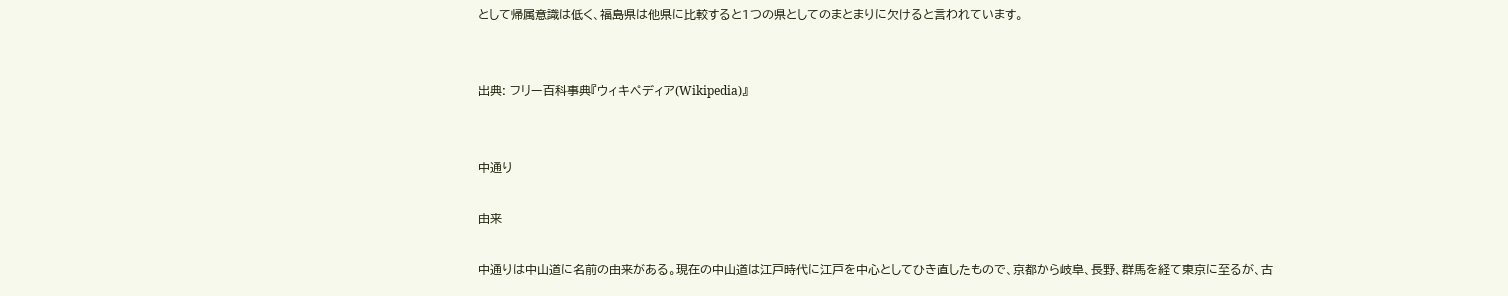として帰属意識は低く、福島県は他県に比較すると1つの県としてのまとまりに欠けると言われています。


出典: フリー百科事典『ウィキペディア(Wikipedia)』


中通り

由来

中通りは中山道に名前の由来がある。現在の中山道は江戸時代に江戸を中心としてひき直したもので、京都から岐阜、長野、群馬を経て東京に至るが、古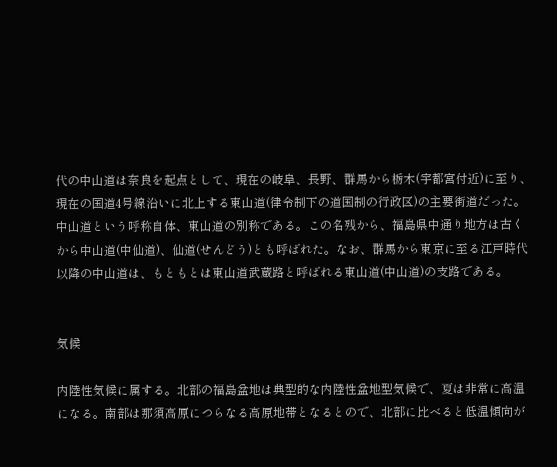代の中山道は奈良を起点として、現在の岐阜、長野、群馬から栃木(宇都宮付近)に至り、現在の国道4号線沿いに北上する東山道(律令制下の道国制の行政区)の主要街道だった。中山道という呼称自体、東山道の別称である。この名残から、福島県中通り地方は古くから中山道(中仙道)、仙道(せんどう)とも呼ばれた。なお、群馬から東京に至る江戸時代以降の中山道は、もともとは東山道武蔵路と呼ばれる東山道(中山道)の支路である。


気候

内陸性気候に属する。北部の福島盆地は典型的な内陸性盆地型気候で、夏は非常に高温になる。南部は那須高原につらなる高原地帯となるとので、北部に比べると低温傾向が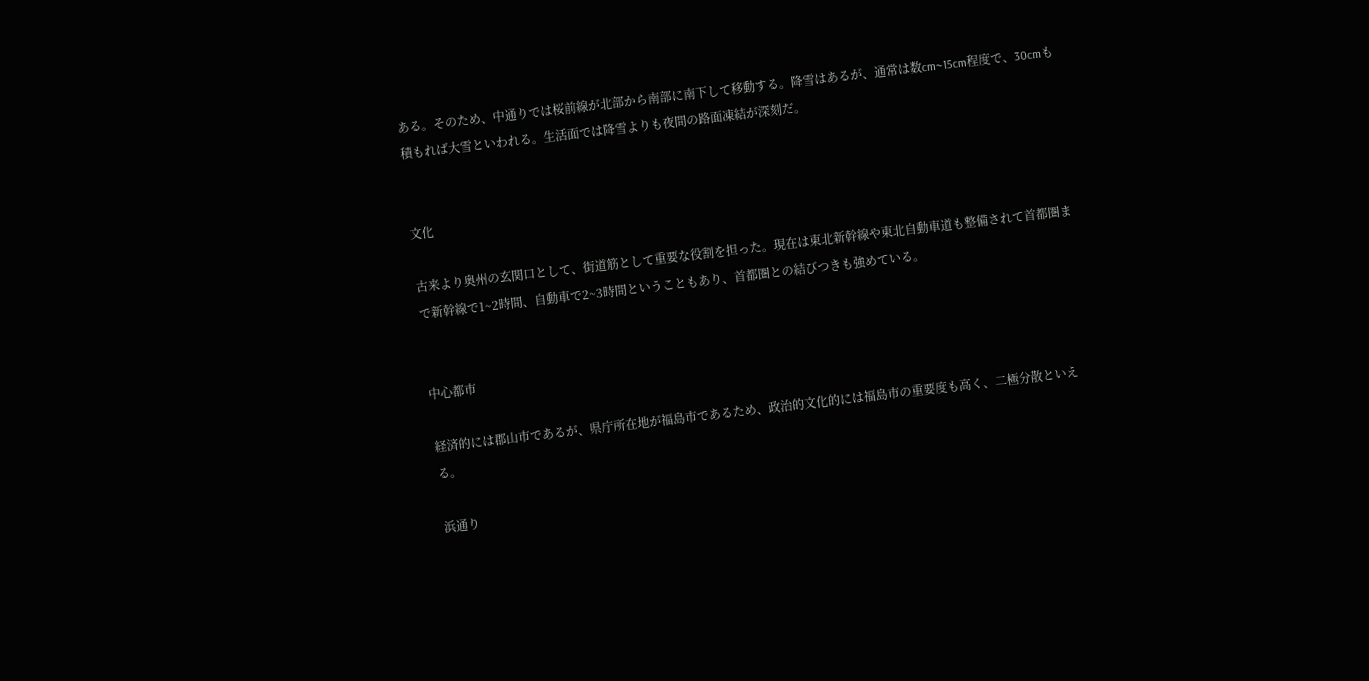ある。そのため、中通りでは桜前線が北部から南部に南下して移動する。降雪はあるが、通常は数cm~15cm程度で、30cmも積もれば大雪といわれる。生活面では降雪よりも夜間の路面凍結が深刻だ。


文化

古来より奥州の玄関口として、街道筋として重要な役割を担った。現在は東北新幹線や東北自動車道も整備されて首都圏まで新幹線で1~2時間、自動車で2~3時間ということもあり、首都圏との結びつきも強めている。


中心都市

経済的には郡山市であるが、県庁所在地が福島市であるため、政治的文化的には福島市の重要度も高く、二極分散といえる。

浜通り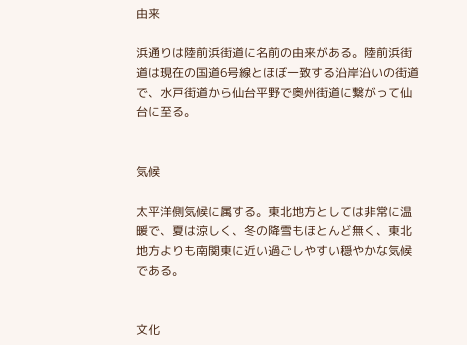由来

浜通りは陸前浜街道に名前の由来がある。陸前浜街道は現在の国道6号線とほぼ一致する沿岸沿いの街道で、水戸街道から仙台平野で奥州街道に繋がって仙台に至る。


気候

太平洋側気候に属する。東北地方としては非常に温暖で、夏は涼しく、冬の降雪もほとんど無く、東北地方よりも南関東に近い過ごしやすい穏やかな気候である。


文化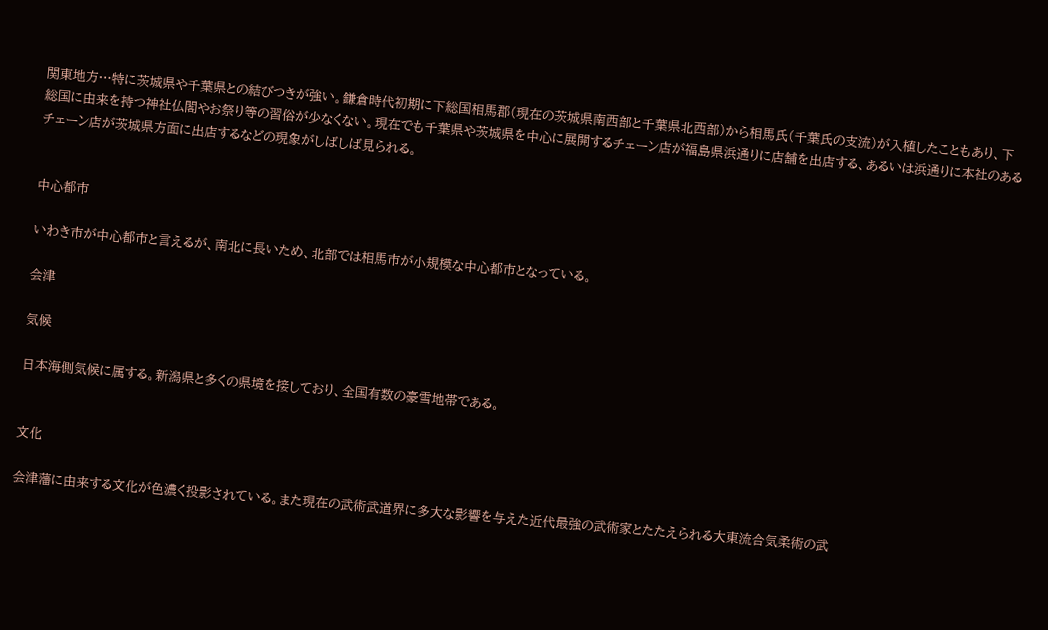関東地方…特に茨城県や千葉県との結びつきが強い。鎌倉時代初期に下総国相馬郡(現在の茨城県南西部と千葉県北西部)から相馬氏(千葉氏の支流)が入植したこともあり、下総国に由来を持つ神社仏閣やお祭り等の習俗が少なくない。現在でも千葉県や茨城県を中心に展開するチェーン店が福島県浜通りに店舗を出店する、あるいは浜通りに本社のあるチェーン店が茨城県方面に出店するなどの現象がしばしば見られる。


中心都市

いわき市が中心都市と言えるが、南北に長いため、北部では相馬市が小規模な中心都市となっている。

会津

気候

日本海側気候に属する。新潟県と多くの県境を接しており、全国有数の豪雪地帯である。


文化

会津藩に由来する文化が色濃く投影されている。また現在の武術武道界に多大な影響を与えた近代最強の武術家とたたえられる大東流合気柔術の武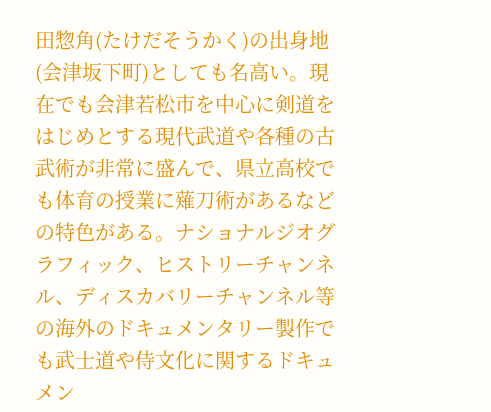田惣角(たけだそうかく)の出身地(会津坂下町)としても名高い。現在でも会津若松市を中心に剣道をはじめとする現代武道や各種の古武術が非常に盛んで、県立高校でも体育の授業に薙刀術があるなどの特色がある。ナショナルジオグラフィック、ヒストリーチャンネル、ディスカバリーチャンネル等の海外のドキュメンタリー製作でも武士道や侍文化に関するドキュメン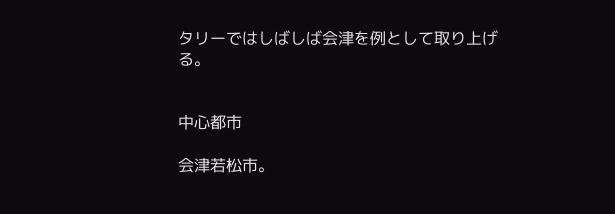タリーではしばしば会津を例として取り上げる。


中心都市

会津若松市。